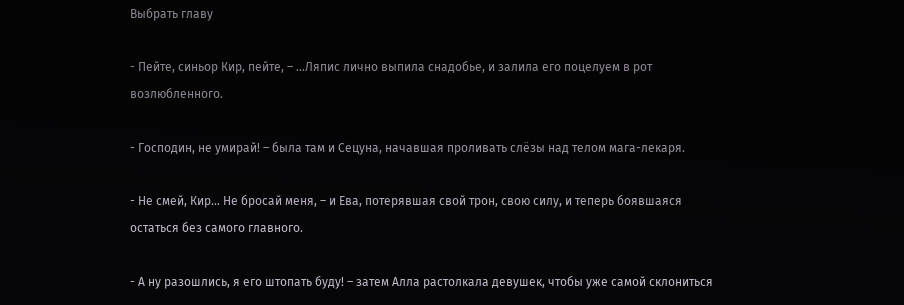Выбрать главу

- Пейте, синьор Кир, пейте, – ...Ляпис лично выпила снадобье, и залила его поцелуем в рот возлюбленного.

- Господин, не умирай! – была там и Сецуна, начавшая проливать слёзы над телом мага-лекаря.

- Не смей, Кир… Не бросай меня, – и Ева, потерявшая свой трон, свою силу, и теперь боявшаяся остаться без самого главного.

- А ну разошлись, я его штопать буду! – затем Алла растолкала девушек, чтобы уже самой склониться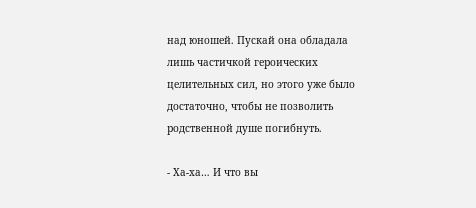над юношей. Пускай она обладала лишь частичкой героических целительных сил, но этого уже было достаточно, чтобы не позволить родственной душе погибнуть.

- Ха-ха… И что вы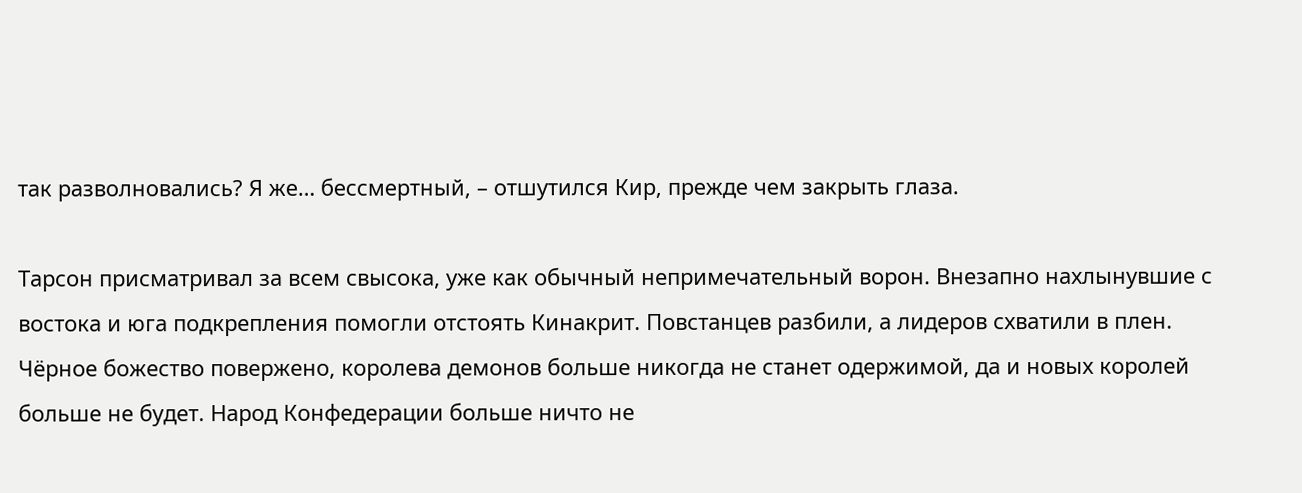так разволновались? Я же… бессмертный, – отшутился Кир, прежде чем закрыть глаза.

Тарсон присматривал за всем свысока, уже как обычный непримечательный ворон. Внезапно нахлынувшие с востока и юга подкрепления помогли отстоять Кинакрит. Повстанцев разбили, а лидеров схватили в плен. Чёрное божество повержено, королева демонов больше никогда не станет одержимой, да и новых королей больше не будет. Народ Конфедерации больше ничто не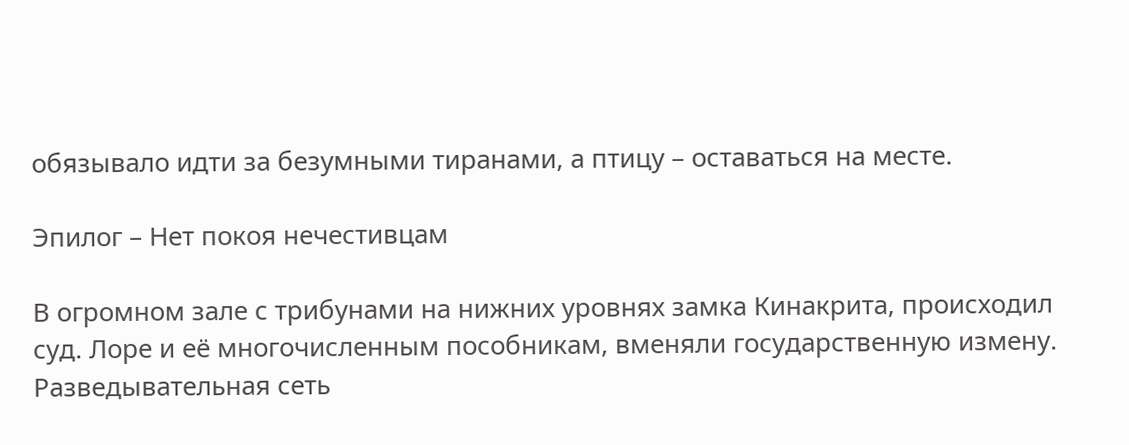обязывало идти за безумными тиранами, а птицу – оставаться на месте.

Эпилог – Нет покоя нечестивцам

В огромном зале с трибунами на нижних уровнях замка Кинакрита, происходил суд. Лоре и её многочисленным пособникам, вменяли государственную измену. Разведывательная сеть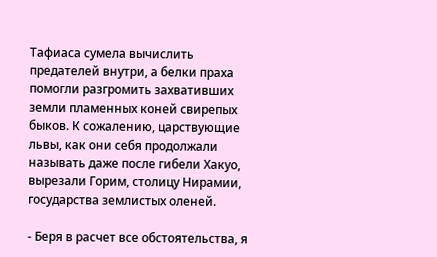Тафиаса сумела вычислить предателей внутри, а белки праха помогли разгромить захвативших земли пламенных коней свирепых быков. К сожалению, царствующие львы, как они себя продолжали называть даже после гибели Хакуо, вырезали Горим, столицу Нирамии, государства землистых оленей.

- Беря в расчет все обстоятельства, я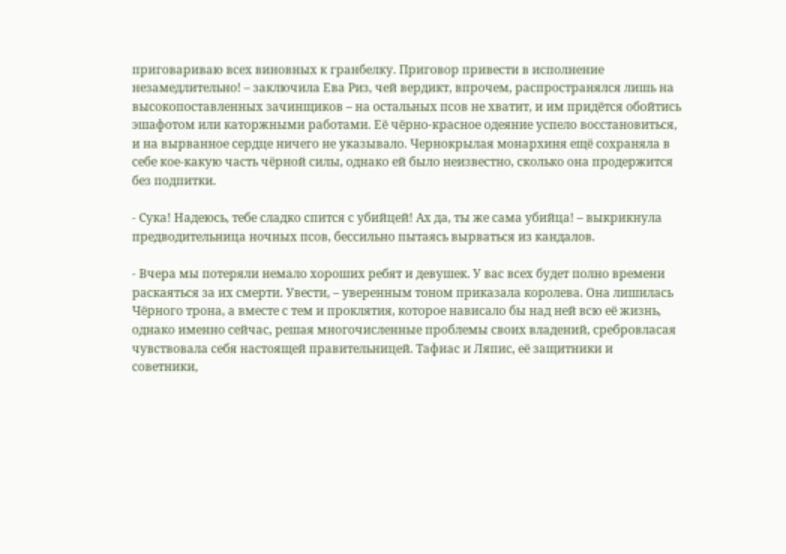приговариваю всех виновных к гранбелку. Приговор привести в исполнение незамедлительно! – заключила Ева Риз, чей вердикт, впрочем, распространялся лишь на высокопоставленных зачинщиков – на остальных псов не хватит, и им придётся обойтись эшафотом или каторжными работами. Её чёрно-красное одеяние успело восстановиться, и на вырванное сердце ничего не указывало. Чернокрылая монархиня ещё сохраняла в себе кое-какую часть чёрной силы, однако ей было неизвестно, сколько она продержится без подпитки.

- Сука! Надеюсь, тебе сладко спится с убийцей! Ах да, ты же сама убийца! – выкрикнула предводительница ночных псов, бессильно пытаясь вырваться из кандалов.

- Вчера мы потеряли немало хороших ребят и девушек. У вас всех будет полно времени раскаяться за их смерти. Увести, – уверенным тоном приказала королева. Она лишилась Чёрного трона, а вместе с тем и проклятия, которое нависало бы над ней всю её жизнь, однако именно сейчас, решая многочисленные проблемы своих владений, сребровласая чувствовала себя настоящей правительницей. Тафиас и Ляпис, её защитники и советники,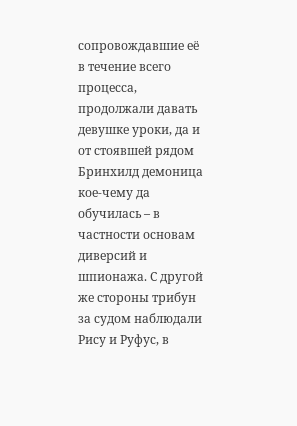сопровождавшие её в течение всего процесса, продолжали давать девушке уроки, да и от стоявшей рядом Бринхилд демоница кое-чему да обучилась – в частности основам диверсий и шпионажа. С другой же стороны трибун за судом наблюдали Рису и Руфус, в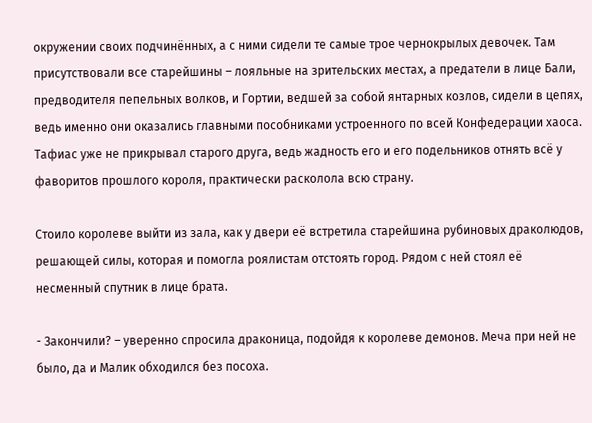окружении своих подчинённых, а с ними сидели те самые трое чернокрылых девочек. Там присутствовали все старейшины – лояльные на зрительских местах, а предатели в лице Бали, предводителя пепельных волков, и Гортии, ведшей за собой янтарных козлов, сидели в цепях, ведь именно они оказались главными пособниками устроенного по всей Конфедерации хаоса. Тафиас уже не прикрывал старого друга, ведь жадность его и его подельников отнять всё у фаворитов прошлого короля, практически расколола всю страну.

Стоило королеве выйти из зала, как у двери её встретила старейшина рубиновых драколюдов, решающей силы, которая и помогла роялистам отстоять город. Рядом с ней стоял её несменный спутник в лице брата.

- Закончили? – уверенно спросила драконица, подойдя к королеве демонов. Меча при ней не было, да и Малик обходился без посоха.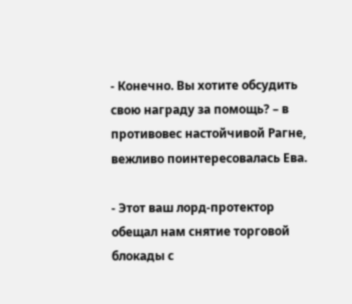- Конечно. Вы хотите обсудить свою награду за помощь? – в противовес настойчивой Рагне, вежливо поинтересовалась Ева.

- Этот ваш лорд-протектор обещал нам снятие торговой блокады с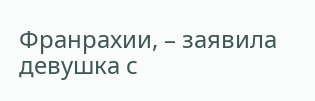Франрахии, – заявила девушка с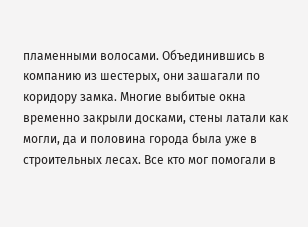пламенными волосами. Объединившись в компанию из шестерых, они зашагали по коридору замка. Многие выбитые окна временно закрыли досками, стены латали как могли, да и половина города была уже в строительных лесах. Все кто мог помогали в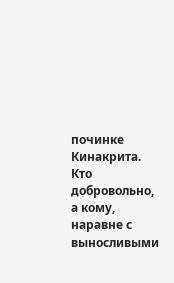починке Кинакрита. Кто добровольно, а кому, наравне с выносливыми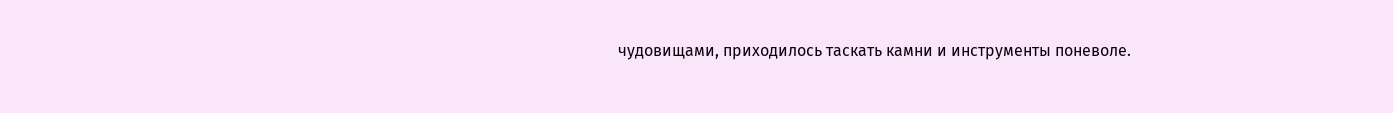чудовищами, приходилось таскать камни и инструменты поневоле.